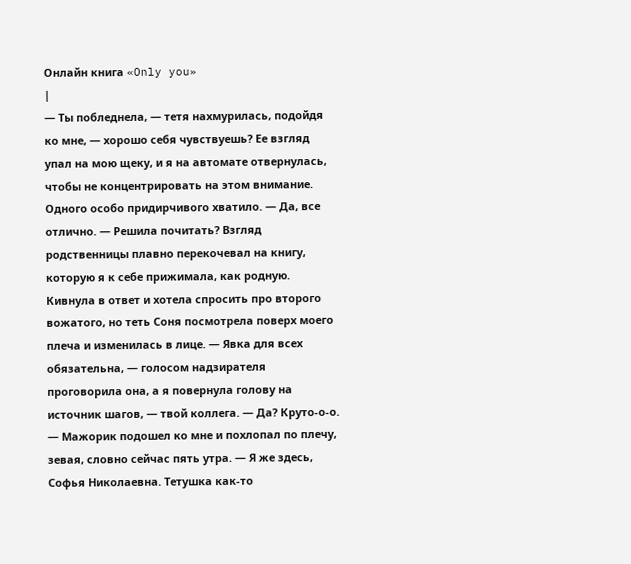Онлайн книга «Only you»
|
— Ты побледнела, — тетя нахмурилась, подойдя ко мне, — хорошо себя чувствуешь? Ее взгляд упал на мою щеку, и я на автомате отвернулась, чтобы не концентрировать на этом внимание. Одного особо придирчивого хватило. — Да, все отлично. — Решила почитать? Взгляд родственницы плавно перекочевал на книгу, которую я к себе прижимала, как родную. Кивнула в ответ и хотела спросить про второго вожатого, но теть Соня посмотрела поверх моего плеча и изменилась в лице. — Явка для всех обязательна, — голосом надзирателя проговорила она, а я повернула голову на источник шагов, — твой коллега. — Да? Круто-о-о. — Мажорик подошел ко мне и похлопал по плечу, зевая, словно сейчас пять утра. — Я же здесь, Софья Николаевна. Тетушка как-то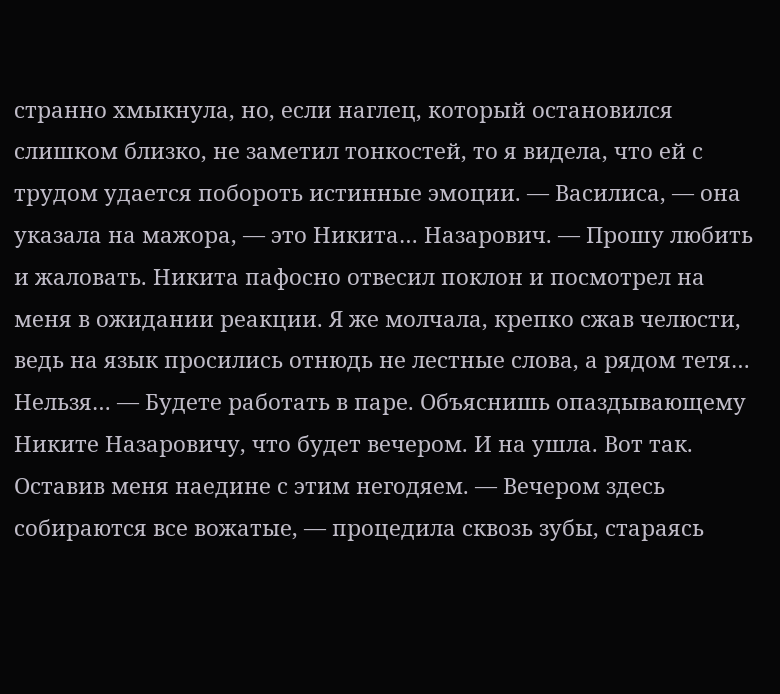странно хмыкнула, но, если наглец, который остановился слишком близко, не заметил тонкостей, то я видела, что ей с трудом удается побороть истинные эмоции. — Василиса, — она указала на мажора, — это Никита… Назарович. — Прошу любить и жаловать. Никита пафосно отвесил поклон и посмотрел на меня в ожидании реакции. Я же молчала, крепко сжав челюсти, ведь на язык просились отнюдь не лестные слова, а рядом тетя… Нельзя… — Будете работать в паре. Объяснишь опаздывающему Никите Назаровичу, что будет вечером. И на ушла. Вот так. Оставив меня наедине с этим негодяем. — Вечером здесь собираются все вожатые, — процедила сквозь зубы, стараясь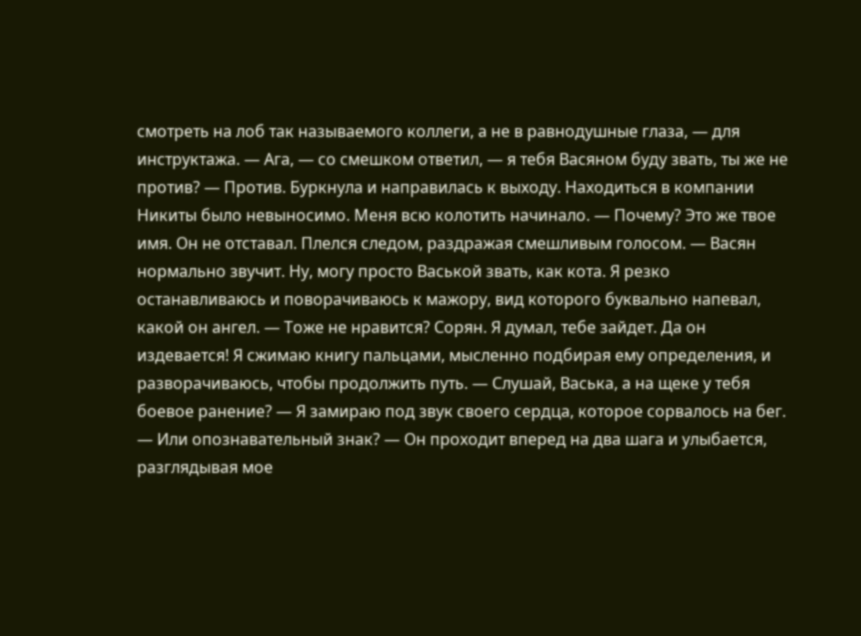смотреть на лоб так называемого коллеги, а не в равнодушные глаза, — для инструктажа. — Ага, — со смешком ответил, — я тебя Васяном буду звать, ты же не против? — Против. Буркнула и направилась к выходу. Находиться в компании Никиты было невыносимо. Меня всю колотить начинало. — Почему? Это же твое имя. Он не отставал. Плелся следом, раздражая смешливым голосом. — Васян нормально звучит. Ну, могу просто Васькой звать, как кота. Я резко останавливаюсь и поворачиваюсь к мажору, вид которого буквально напевал, какой он ангел. — Тоже не нравится? Сорян. Я думал, тебе зайдет. Да он издевается! Я сжимаю книгу пальцами, мысленно подбирая ему определения, и разворачиваюсь, чтобы продолжить путь. — Слушай, Васька, а на щеке у тебя боевое ранение? — Я замираю под звук своего сердца, которое сорвалось на бег. — Или опознавательный знак? — Он проходит вперед на два шага и улыбается, разглядывая мое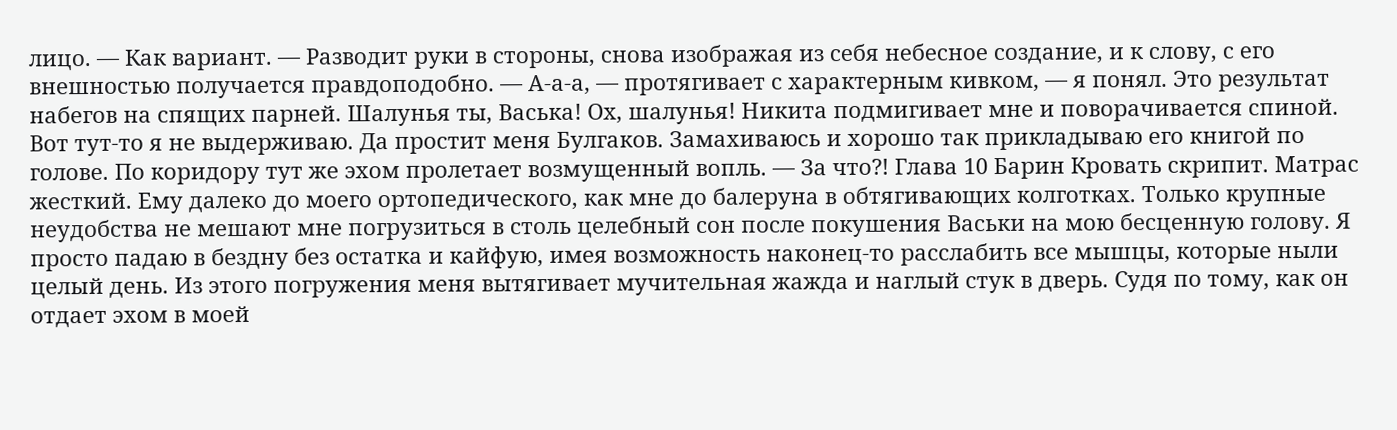лицо. — Как вариант. — Разводит руки в стороны, снова изображая из себя небесное создание, и к слову, с его внешностью получается правдоподобно. — А-а-а, — протягивает с характерным кивком, — я понял. Это результат набегов на спящих парней. Шалунья ты, Васька! Ох, шалунья! Никита подмигивает мне и поворачивается спиной. Вот тут-то я не выдерживаю. Да простит меня Булгаков. Замахиваюсь и хорошо так прикладываю его книгой по голове. По коридору тут же эхом пролетает возмущенный вопль. — За что?! Глава 10 Барин Кровать скрипит. Матрас жесткий. Ему далеко до моего ортопедического, как мне до балеруна в обтягивающих колготках. Только крупные неудобства не мешают мне погрузиться в столь целебный сон после покушения Васьки на мою бесценную голову. Я просто падаю в бездну без остатка и кайфую, имея возможность наконец-то расслабить все мышцы, которые ныли целый день. Из этого погружения меня вытягивает мучительная жажда и наглый стук в дверь. Судя по тому, как он отдает эхом в моей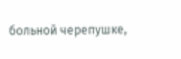больной черепушке,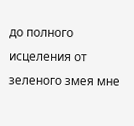до полного исцеления от зеленого змея мне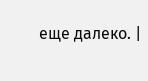еще далеко. |